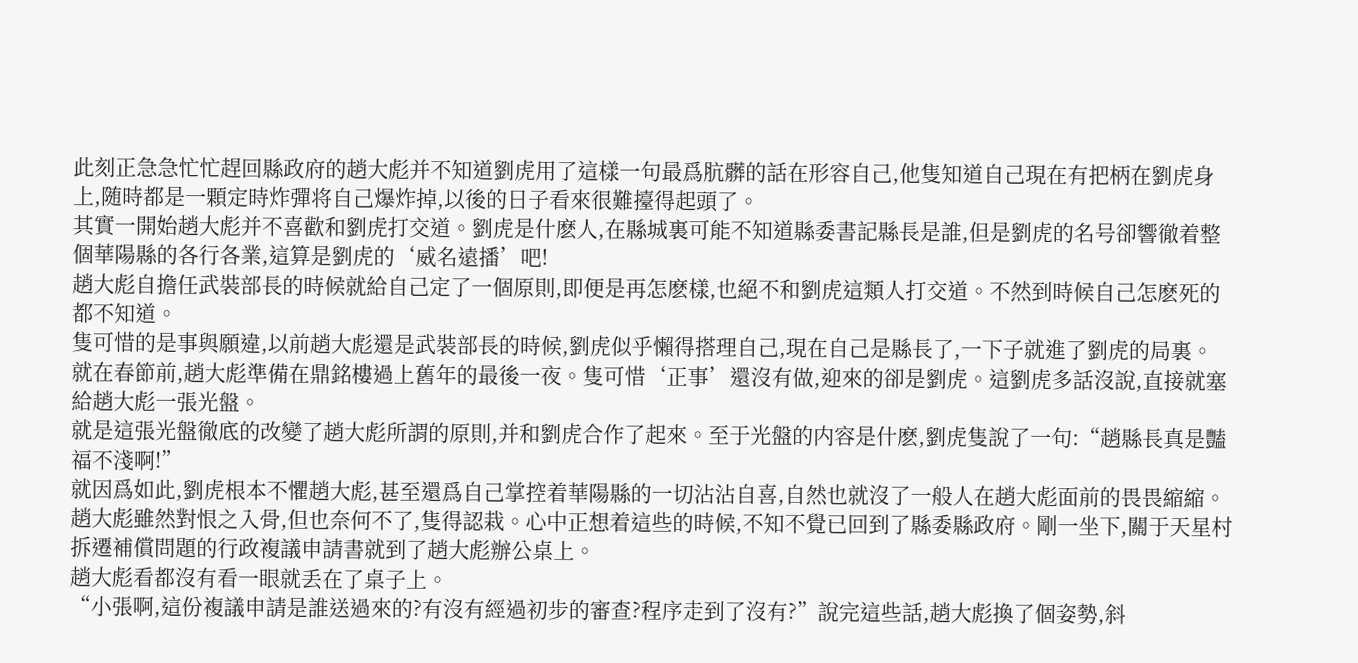此刻正急急忙忙趕回縣政府的趙大彪并不知道劉虎用了這樣一句最爲肮髒的話在形容自己,他隻知道自己現在有把柄在劉虎身上,随時都是一顆定時炸彈将自己爆炸掉,以後的日子看來很難擡得起頭了。
其實一開始趙大彪并不喜歡和劉虎打交道。劉虎是什麽人,在縣城裏可能不知道縣委書記縣長是誰,但是劉虎的名号卻響徹着整個華陽縣的各行各業,這算是劉虎的‘威名遠播’吧!
趙大彪自擔任武裝部長的時候就給自己定了一個原則,即便是再怎麽樣,也絕不和劉虎這類人打交道。不然到時候自己怎麽死的都不知道。
隻可惜的是事與願違,以前趙大彪還是武裝部長的時候,劉虎似乎懶得搭理自己,現在自己是縣長了,一下子就進了劉虎的局裏。
就在春節前,趙大彪準備在鼎銘樓過上舊年的最後一夜。隻可惜‘正事’還沒有做,迎來的卻是劉虎。這劉虎多話沒說,直接就塞給趙大彪一張光盤。
就是這張光盤徹底的改變了趙大彪所謂的原則,并和劉虎合作了起來。至于光盤的内容是什麽,劉虎隻說了一句:“趙縣長真是豔福不淺啊!”
就因爲如此,劉虎根本不懼趙大彪,甚至還爲自己掌控着華陽縣的一切沾沾自喜,自然也就沒了一般人在趙大彪面前的畏畏縮縮。
趙大彪雖然對恨之入骨,但也奈何不了,隻得認栽。心中正想着這些的時候,不知不覺已回到了縣委縣政府。剛一坐下,關于天星村拆遷補償問題的行政複議申請書就到了趙大彪辦公桌上。
趙大彪看都沒有看一眼就丢在了桌子上。
“小張啊,這份複議申請是誰送過來的?有沒有經過初步的審查?程序走到了沒有?”說完這些話,趙大彪換了個姿勢,斜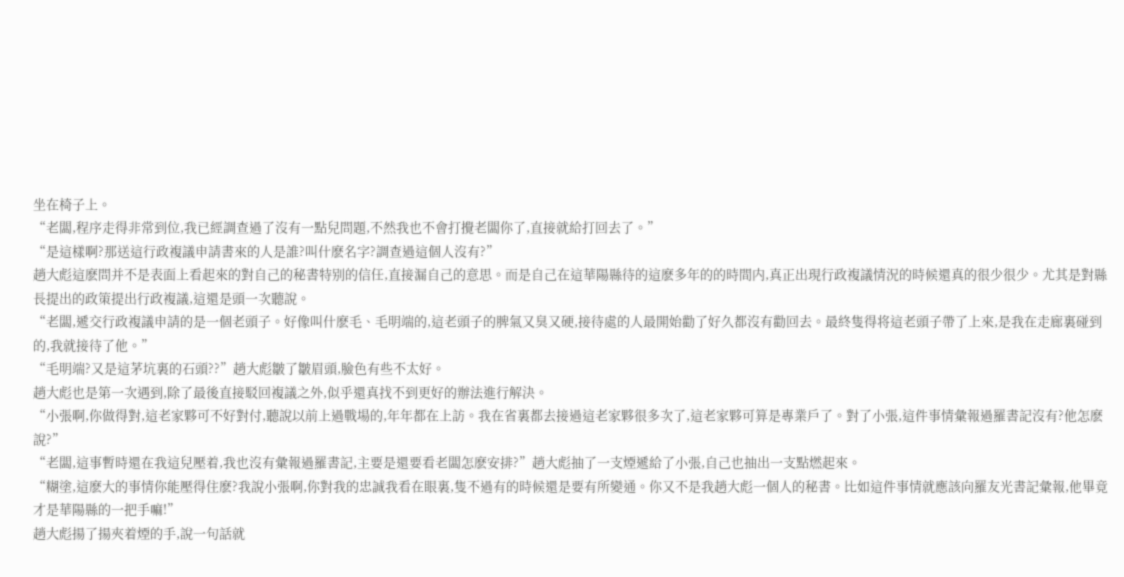坐在椅子上。
“老闆,程序走得非常到位,我已經調查過了沒有一點兒問題,不然我也不會打攪老闆你了,直接就給打回去了。”
“是這樣啊?那送這行政複議申請書來的人是誰?叫什麽名字?調查過這個人沒有?”
趙大彪這麽問并不是表面上看起來的對自己的秘書特别的信任,直接漏自己的意思。而是自己在這華陽縣待的這麽多年的的時間内,真正出現行政複議情況的時候還真的很少很少。尤其是對縣長提出的政策提出行政複議,這還是頭一次聽說。
“老闆,遞交行政複議申請的是一個老頭子。好像叫什麽毛、毛明端的,這老頭子的脾氣又臭又硬,接待處的人最開始勸了好久都沒有勸回去。最終隻得将這老頭子帶了上來,是我在走廊裏碰到的,我就接待了他。”
“毛明端?又是這茅坑裏的石頭??”趙大彪皺了皺眉頭,臉色有些不太好。
趙大彪也是第一次遇到,除了最後直接駁回複議之外,似乎還真找不到更好的辦法進行解決。
“小張啊,你做得對,這老家夥可不好對付,聽說以前上過戰場的,年年都在上訪。我在省裏都去接過這老家夥很多次了,這老家夥可算是專業戶了。對了小張,這件事情彙報過羅書記沒有?他怎麽說?”
“老闆,這事暫時還在我這兒壓着,我也沒有彙報過羅書記,主要是還要看老闆怎麽安排?”趙大彪抽了一支煙遞給了小張,自己也抽出一支點燃起來。
“糊塗,這麽大的事情你能壓得住麽?我說小張啊,你對我的忠誠我看在眼裏,隻不過有的時候還是要有所變通。你又不是我趙大彪一個人的秘書。比如這件事情就應該向羅友光書記彙報,他畢竟才是華陽縣的一把手嘛!”
趙大彪揚了揚夾着煙的手,說一句話就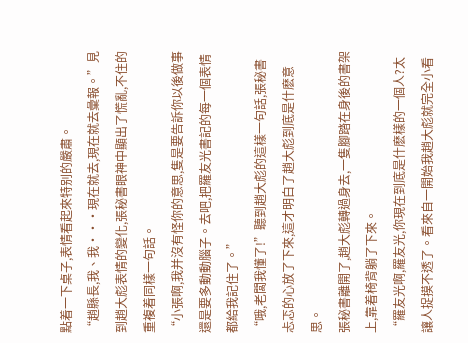點着一下桌子,表情看起來特别的嚴肅。
“趙縣長,我、我···現在就去,現在就去彙報。”見到趙大彪表情的變化,張秘書眼神中顯出了慌亂,不住的重複着同樣一句話。
“小張啊,我并沒有怪你的意思,隻是要告訴你以後做事還是要多動動腦子。去吧,把羅友光書記的每一個表情都給我記住了。”
“哦,老闆我懂了!”聽到趙大彪的這樣一句話,張秘書忐忑的心放了下來,這才明白了趙大彪到底是什麽意思。
張秘書離開了,趙大彪轉過身去,一隻腳踏在身後的書架上,靠着椅背躺了下來。
“羅友光啊,羅友光,你現在到底是什麽樣的一個人?太讓人捉摸不透了。看來自一開始我趙大彪就完全小看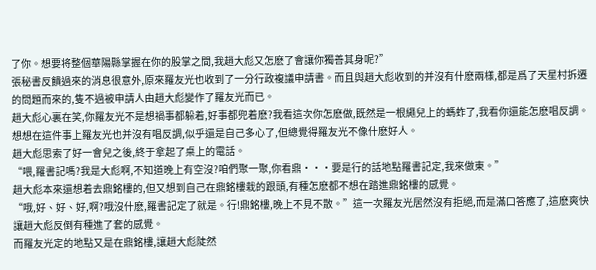了你。想要将整個華陽縣掌握在你的股掌之間,我趙大彪又怎麽了會讓你獨善其身呢?”
張秘書反饋過來的消息很意外,原來羅友光也收到了一分行政複議申請書。而且與趙大彪收到的并沒有什麽兩樣,都是爲了天星村拆遷的問題而來的,隻不過被申請人由趙大彪變作了羅友光而已。
趙大彪心裏在笑,你羅友光不是想禍事都躲着,好事都兜着麽?我看這次你怎麽做,既然是一根繩兒上的螞蚱了,我看你還能怎麽唱反調。想想在這件事上羅友光也并沒有唱反調,似乎還是自己多心了,但總覺得羅友光不像什麽好人。
趙大彪思索了好一會兒之後,終于拿起了桌上的電話。
“喂,羅書記嗎?我是大彪啊,不知道晚上有空沒?咱們聚一聚,你看鼎···要是行的話地點羅書記定,我來做東。”
趙大彪本來還想着去鼎銘樓的,但又想到自己在鼎銘樓栽的跟頭,有種怎麽都不想在踏進鼎銘樓的感覺。
“哦,好、好、好,啊?哦沒什麽,羅書記定了就是。行!鼎銘樓,晚上不見不散。”這一次羅友光居然沒有拒絕,而是滿口答應了,這麽爽快讓趙大彪反倒有種進了套的感覺。
而羅友光定的地點又是在鼎銘樓,讓趙大彪陡然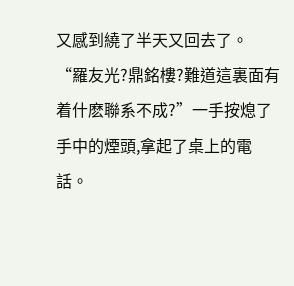又感到繞了半天又回去了。
“羅友光?鼎銘樓?難道這裏面有着什麽聯系不成?”一手按熄了手中的煙頭,拿起了桌上的電話。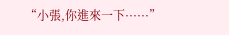“小張,你進來一下······”